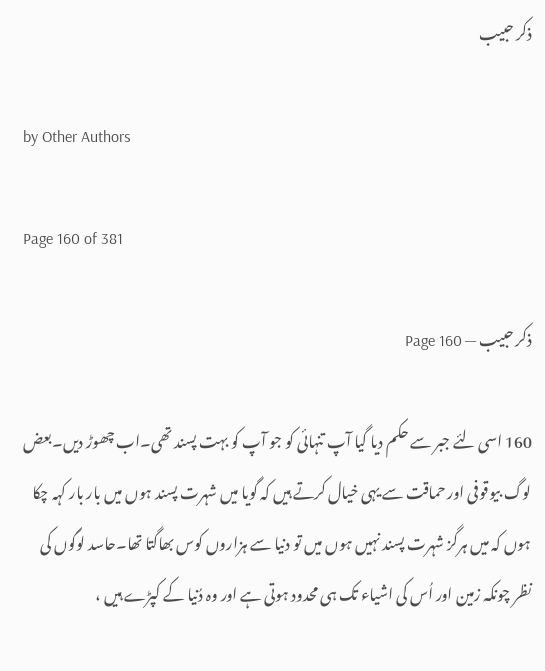ذکر حبیب

by Other Authors

Page 160 of 381

ذکر حبیب — Page 160

160 اسی لئے جبر سے حکم دیا گیا آپ تنہائی کو جو آپ کو بہت پسند تھی۔اب چھوڑ دیں۔بعض لوگ بیوقوفی اور حماقت سے یہی خیال کرتے ہیں کہ گویا میں شہرت پسند ہوں میں بار بار کہہ چکا ہوں کہ میں ہرگز شہرت پسند نہیں ہوں میں تو دنیا سے ہزاروں کوس بھاگتا تھا۔حاسد لوگوں کی نظر چونکہ زمین اور اُس کی اشیاء تک ہی محدود ہوتی ہے اور وہ دُنیا کے کپڑے ہیں ،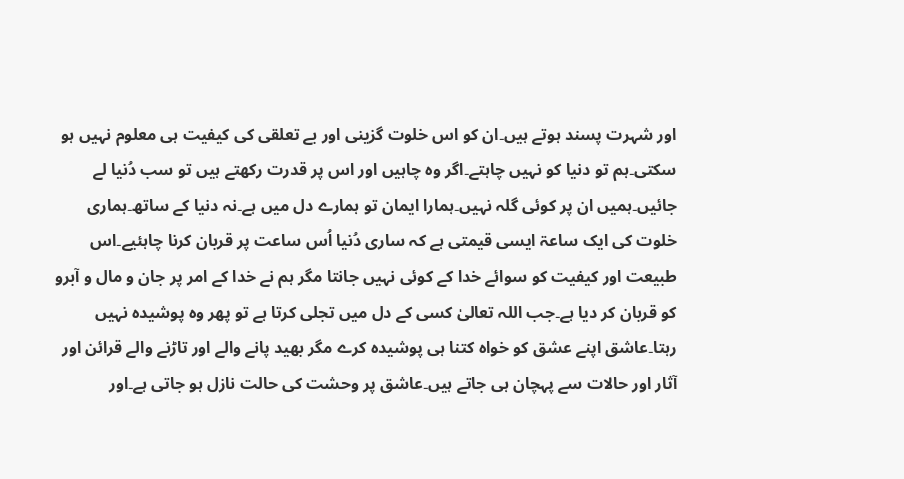اور شہرت پسند ہوتے ہیں۔ان کو اس خلوت گزینی اور بے تعلقی کی کیفیت ہی معلوم نہیں ہو سکتی۔ہم تو دنیا کو نہیں چاہتے۔اگر وہ چاہیں اور اس پر قدرت رکھتے ہیں تو سب دُنیا لے جائیں۔ہمیں ان پر کوئی گلہ نہیں۔ہمارا ایمان تو ہمارے دل میں ہے۔نہ دنیا کے ساتھ۔ہماری خلوت کی ایک ساعۃ ایسی قیمتی ہے کہ ساری دُنیا اُس ساعت پر قربان کرنا چاہئیے۔اس طبیعت اور کیفیت کو سوائے خدا کے کوئی نہیں جانتا مگر ہم نے خدا کے امر پر جان و مال و آبرو کو قربان کر دیا ہے۔جب اللہ تعالیٰ کسی کے دل میں تجلی کرتا ہے تو پھر وہ پوشیدہ نہیں رہتا۔عاشق اپنے عشق کو خواہ کتنا ہی پوشیدہ کرے مگر بھید پانے والے اور تاڑنے والے قرائن اور آثار اور حالات سے پہچان ہی جاتے ہیں۔عاشق پر وحشت کی حالت نازل ہو جاتی ہے۔اور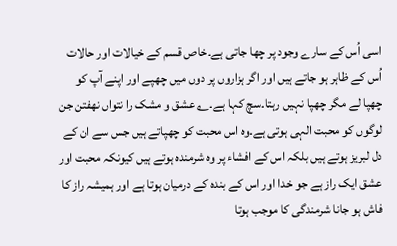اسی اُس کے سارے وجود پر چھا جاتی ہے۔خاص قسم کے خیالات اور حالات اُس کے ظاہر ہو جاتے ہیں اور اگر ہزاروں پر دوں میں چھپے اور اپنے آپ کو چھپا لے مگر چھپا نہیں رہتا۔سچ کہا ہے۔؎ عشق و مشک را نتواں نهفتن جن لوگوں کو محبت الہی ہوتی ہے۔وہ اس محبت کو چھپاتے ہیں جس سے ان کے دل لبریز ہوتے ہیں بلکہ اس کے افشاء پر وہ شرمندہ ہوتے ہیں کیونکہ محبت اور عشق ایک راز ہے جو خدا اور اس کے بندہ کے درمیان ہوتا ہے اور ہمیشہ راز کا فاش ہو جانا شرمندگی کا موجب ہوتا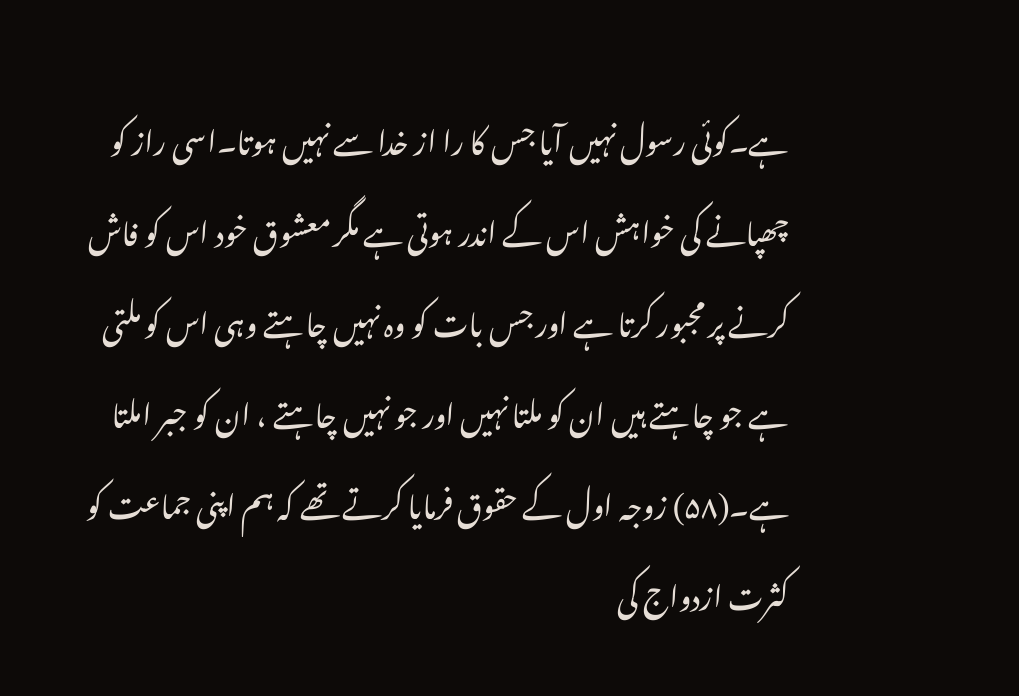ہے۔کوئی رسول نہیں آیا جس کا را از خدا سے نہیں ہوتا۔اسی راز کو چھپانے کی خواہش اس کے اندر ہوتی ہے مگر معشوق خود اس کو فاش کرنے پر مجبور کرتا ہے اور جس بات کو وہ نہیں چاہتے وہی اس کو ملتی ہے جو چاہتے ہیں ان کو ملتا نہیں اور جو نہیں چاہتے ، ان کو جبر املتا ہے۔(۵۸) زوجہ اول کے حقوق فرمایا کرتے تھے کہ ہم اپنی جماعت کو کثرت ازدواج کی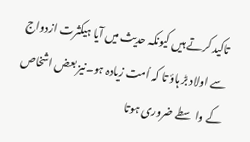تاکید کرتے ہیں کیونکہ حدیث میں آیا ہیکثرت ازدواج سے اولاد بڑ ہاؤ تا کہ اُمت زیادہ ہو۔نیز بعض اشخاص کے واسطے ضروری ہوتا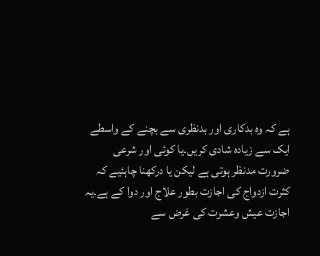ہے کہ وہ بدکاری اور بدنظری سے بچنے کے واسطے ایک سے زیادہ شادی کریں۔یا کوئی اور شرعی ضرورت مدنظر ہوتی ہے لیکن یا درکھنا چاہئیے کہ کثرت ازدواج کی اجازت بطور علاج اور دوا کے ہے۔یہ اجازت عیش وعشرت کی غرض سے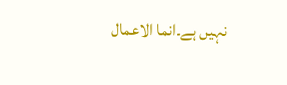نہیں ہے۔انما الاعمال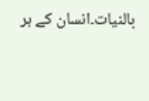بالنیات۔انسان کے ہر